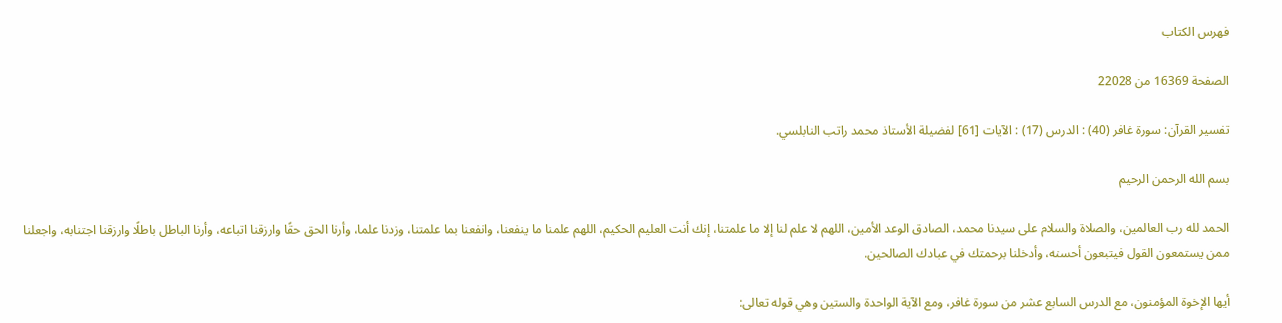فهرس الكتاب

الصفحة 16369 من 22028

تفسير القرآن: سورة غافر (40) : الدرس (17) : الآيات [61] لفضيلة الأستاذ محمد راتب النابلسي.

بسم الله الرحمن الرحيم

الحمد لله رب العالمين، والصلاة والسلام على سيدنا محمد، الصادق الوعد الأمين، اللهم لا علم لنا إلا ما علمتنا، إنك أنت العليم الحكيم، اللهم علمنا ما ينفعنا، وانفعنا بما علمتنا، وزدنا علما، وأرنا الحق حقًا وارزقنا اتباعه، وأرنا الباطل باطلًا وارزقنا اجتنابه، واجعلنا ممن يستمعون القول فيتبعون أحسنه، وأدخلنا برحمتك في عبادك الصالحين.

أيها الإخوة المؤمنون، مع الدرس السابع عشر من سورة غافر، ومع الآية الواحدة والستين وهي قوله تعالى: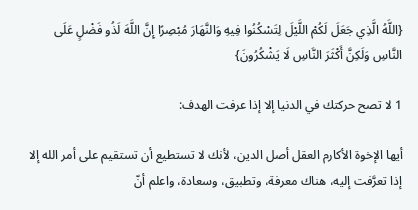{اللَّهُ الَّذِي جَعَلَ لَكُمْ اللَّيْلَ لِتَسْكُنُوا فِيهِ وَالنَّهَارَ مُبْصِرًا إِنَّ اللَّهَ لَذُو فَضْلٍ عَلَى النَّاسِ وَلَكِنَّ أَكْثَرَ النَّاسِ لَا يَشْكُرُونَ}

1 لا تصح حركتك في الدنيا إلا إذا عرفت الهدف:

أيها الإخوة الأكارم العقل أصل الدين، لأنك لا تستطيع أن تستقيم على أمر الله إلا إذا تعرَّفت إليه، هناك معرفة، وتطبيق، وسعادة، واعلم أنّ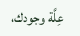عِلَّة وجودك،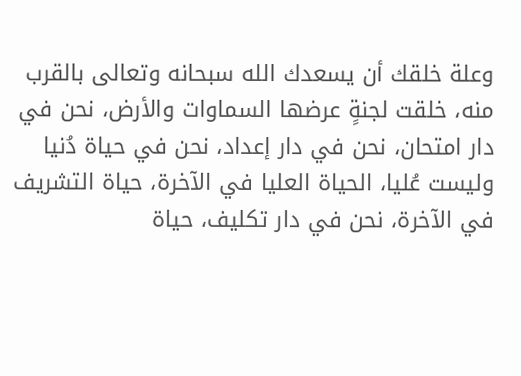وعلة خلقك أن يسعدك الله سبحانه وتعالى بالقرب منه، خلقت لجنةٍ عرضها السماوات والأرض، نحن في دار امتحان، نحن في دار إعداد، نحن في حياة دُنيا وليست عُليا، الحياة العليا في الآخرة، حياة التشريف في الآخرة، نحن في دار تكليف، حياة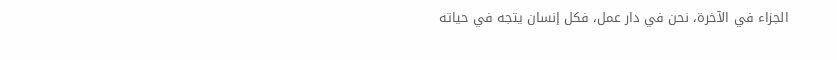الجزاء في الآخرة، نحن في دار عمل، فكل إنسان يتجه في حياته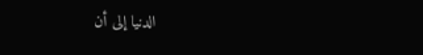الدنيا إلى أن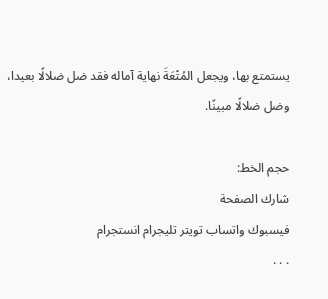يستمتع بها، ويجعل المُتْعَةَ نهاية آماله فقد ضل ضلالًا بعيدا، وضل ضلالًا مبينًا.

حجم الخط:
شارك الصفحة
فيسبوك واتساب تويتر تليجرام انستجرام
. . .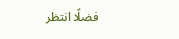فضلًا انتظر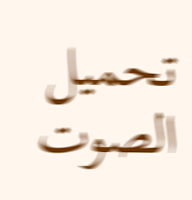تحميل الصوت